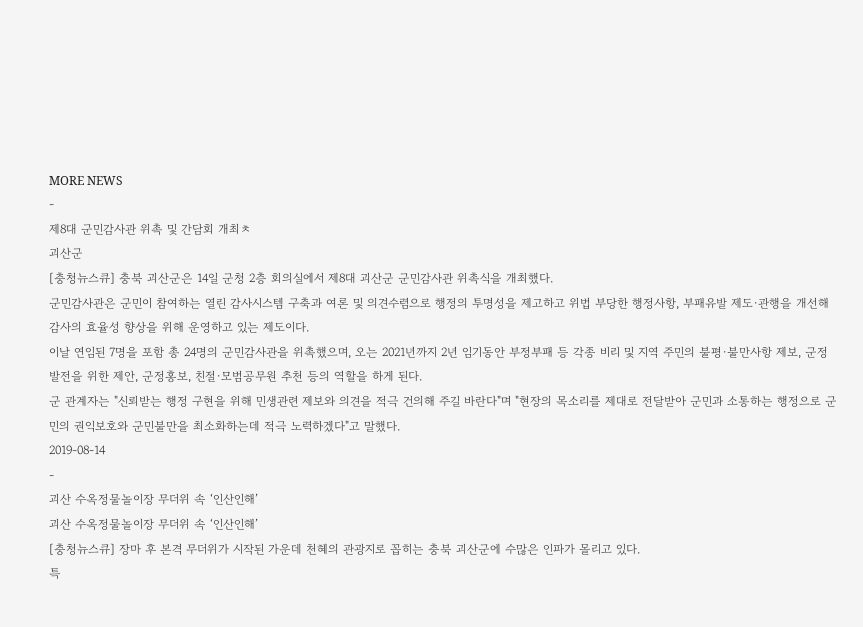MORE NEWS
-
제8대 군민감사관 위촉 및 간담회 개최ㅊ
괴산군
[충청뉴스큐] 충북 괴산군은 14일 군청 2층 회의실에서 제8대 괴산군 군민감사관 위촉식을 개최했다.
군민감사관은 군민이 참여하는 열린 감사시스템 구축과 여론 및 의견수렴으로 행정의 투명성을 제고하고 위법 부당한 행정사항, 부패유발 제도·관행을 개선해 감사의 효율성 향상을 위해 운영하고 있는 제도이다.
이날 연임된 7명을 포함 총 24명의 군민감사관을 위촉했으며, 오는 2021년까지 2년 임기동안 부정부패 등 각종 비리 및 지역 주민의 불평·불만사항 제보, 군정 발전을 위한 제안, 군정홍보, 친절·모범공무원 추천 등의 역할을 하게 된다.
군 관계자는 "신뢰받는 행정 구현을 위해 민생관련 제보와 의견을 적극 건의해 주길 바란다"며 "현장의 목소리를 제대로 전달받아 군민과 소통하는 행정으로 군민의 권익보호와 군민불만을 최소화하는데 적극 노력하겠다"고 말했다.
2019-08-14
-
괴산 수옥정물놀이장 무더위 속 ‘인산인해’
괴산 수옥정물놀이장 무더위 속 ‘인산인해’
[충청뉴스큐] 장마 후 본격 무더위가 시작된 가운데 천혜의 관광지로 꼽히는 충북 괴산군에 수많은 인파가 몰리고 있다.
특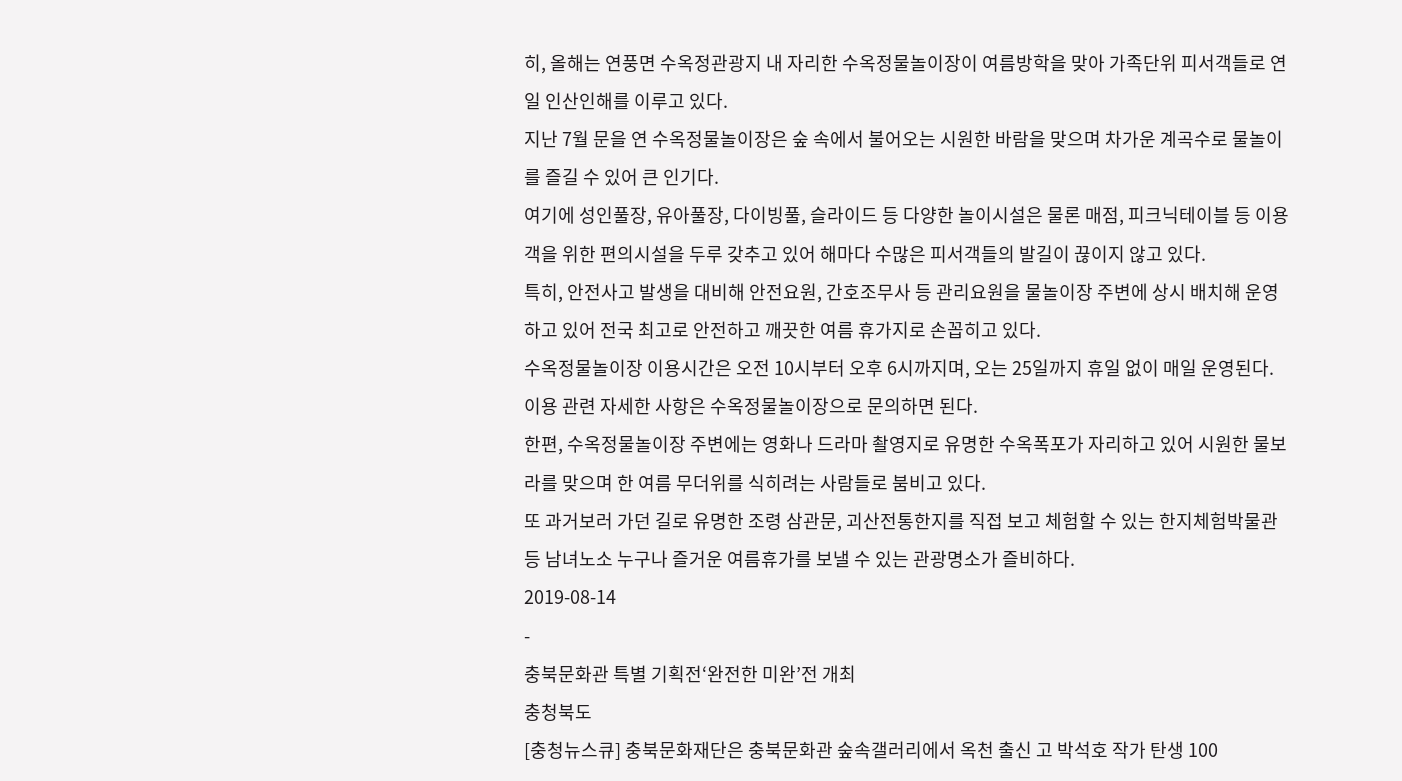히, 올해는 연풍면 수옥정관광지 내 자리한 수옥정물놀이장이 여름방학을 맞아 가족단위 피서객들로 연일 인산인해를 이루고 있다.
지난 7월 문을 연 수옥정물놀이장은 숲 속에서 불어오는 시원한 바람을 맞으며 차가운 계곡수로 물놀이를 즐길 수 있어 큰 인기다.
여기에 성인풀장, 유아풀장, 다이빙풀, 슬라이드 등 다양한 놀이시설은 물론 매점, 피크닉테이블 등 이용객을 위한 편의시설을 두루 갖추고 있어 해마다 수많은 피서객들의 발길이 끊이지 않고 있다.
특히, 안전사고 발생을 대비해 안전요원, 간호조무사 등 관리요원을 물놀이장 주변에 상시 배치해 운영하고 있어 전국 최고로 안전하고 깨끗한 여름 휴가지로 손꼽히고 있다.
수옥정물놀이장 이용시간은 오전 10시부터 오후 6시까지며, 오는 25일까지 휴일 없이 매일 운영된다.
이용 관련 자세한 사항은 수옥정물놀이장으로 문의하면 된다.
한편, 수옥정물놀이장 주변에는 영화나 드라마 촬영지로 유명한 수옥폭포가 자리하고 있어 시원한 물보라를 맞으며 한 여름 무더위를 식히려는 사람들로 붐비고 있다.
또 과거보러 가던 길로 유명한 조령 삼관문, 괴산전통한지를 직접 보고 체험할 수 있는 한지체험박물관 등 남녀노소 누구나 즐거운 여름휴가를 보낼 수 있는 관광명소가 즐비하다.
2019-08-14
-
충북문화관 특별 기획전‘완전한 미완’전 개최
충청북도
[충청뉴스큐] 충북문화재단은 충북문화관 숲속갤러리에서 옥천 출신 고 박석호 작가 탄생 100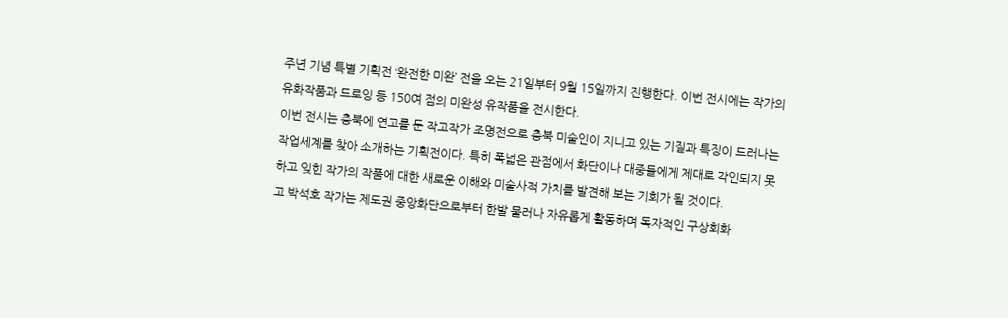주년 기념 특별 기획전 ‘완전한 미완’ 전을 오는 21일부터 9월 15일까지 진행한다. 이번 전시에는 작가의 유화작품과 드로잉 등 150여 점의 미완성 유작품을 전시한다.
이번 전시는 충북에 연고를 둔 작고작가 조명전으로 충북 미술인이 지니고 있는 기질과 특징이 드러나는 작업세계를 찾아 소개하는 기획전이다. 특히 폭넓은 관점에서 화단이나 대중들에게 제대로 각인되지 못하고 잊힌 작가의 작품에 대한 새로운 이해와 미술사적 가치를 발견해 보는 기회가 될 것이다.
고 박석호 작가는 제도권 중앙화단으로부터 한발 물러나 자유롭게 활동하며 독자적인 구상회화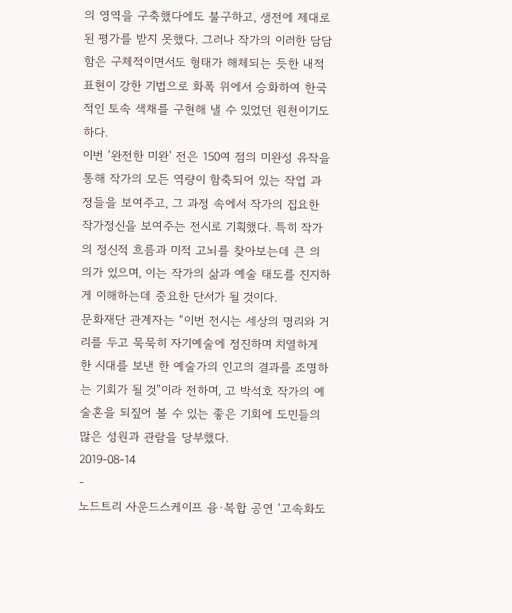의 영역을 구축했다에도 불구하고, 생전에 제대로 된 평가를 받지 못했다. 그러나 작가의 이러한 담담함은 구체적이면서도 형태가 해체되는 듯한 내적 표현이 강한 기법으로 화폭 위에서 승화하여 한국적인 토속 색채를 구현해 낼 수 있었던 원천이기도 하다.
이번 ‘완전한 미완’ 전은 150여 점의 미완성 유작을 통해 작가의 모든 역량이 함축되어 있는 작업 과정들을 보여주고, 그 과정 속에서 작가의 집요한 작가정신을 보여주는 전시로 기획했다. 특히 작가의 정신적 흐름과 미적 고뇌를 찾아보는데 큰 의의가 있으며, 이는 작가의 삶과 예술 태도를 진지하게 이해하는데 중요한 단서가 될 것이다.
문화재단 관계자는 “이번 전시는 세상의 명리와 거리를 두고 묵묵히 자기예술에 정진하며 치열하게 한 시대를 보낸 한 예술가의 인고의 결과를 조명하는 기회가 될 것”이라 전하며, 고 박석호 작가의 예술혼을 되짚어 볼 수 있는 좋은 기회에 도민들의 많은 성원과 관람을 당부했다.
2019-08-14
-
노드트리 사운드스케이프 융·복합 공연 ‘고속화도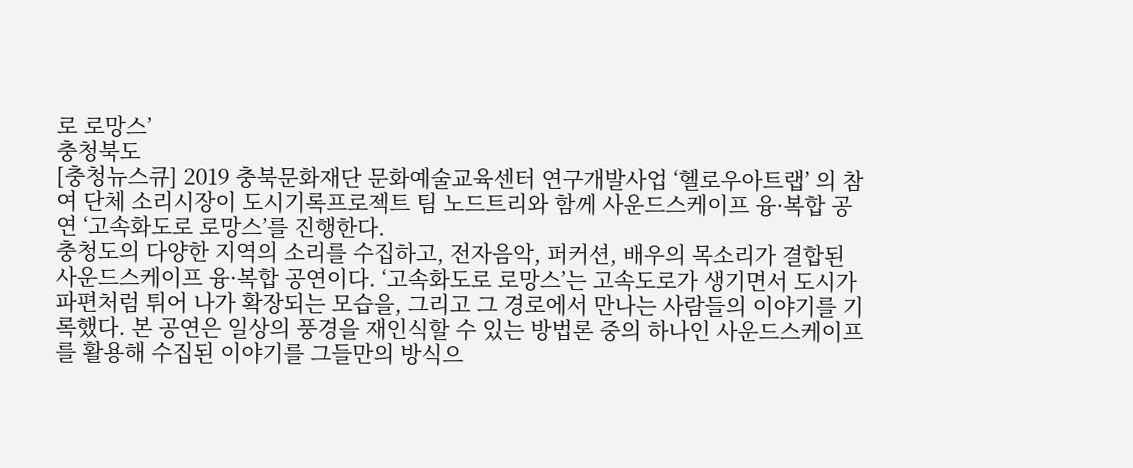로 로망스’
충청북도
[충청뉴스큐] 2019 충북문화재단 문화예술교육센터 연구개발사업 ‘헬로우아트랩’ 의 참여 단체 소리시장이 도시기록프로젝트 팀 노드트리와 함께 사운드스케이프 융·복합 공연 ‘고속화도로 로망스’를 진행한다.
충청도의 다양한 지역의 소리를 수집하고, 전자음악, 퍼커션, 배우의 목소리가 결합된 사운드스케이프 융·복합 공연이다. ‘고속화도로 로망스’는 고속도로가 생기면서 도시가 파편처럼 튀어 나가 확장되는 모습을, 그리고 그 경로에서 만나는 사람들의 이야기를 기록했다. 본 공연은 일상의 풍경을 재인식할 수 있는 방법론 중의 하나인 사운드스케이프를 활용해 수집된 이야기를 그들만의 방식으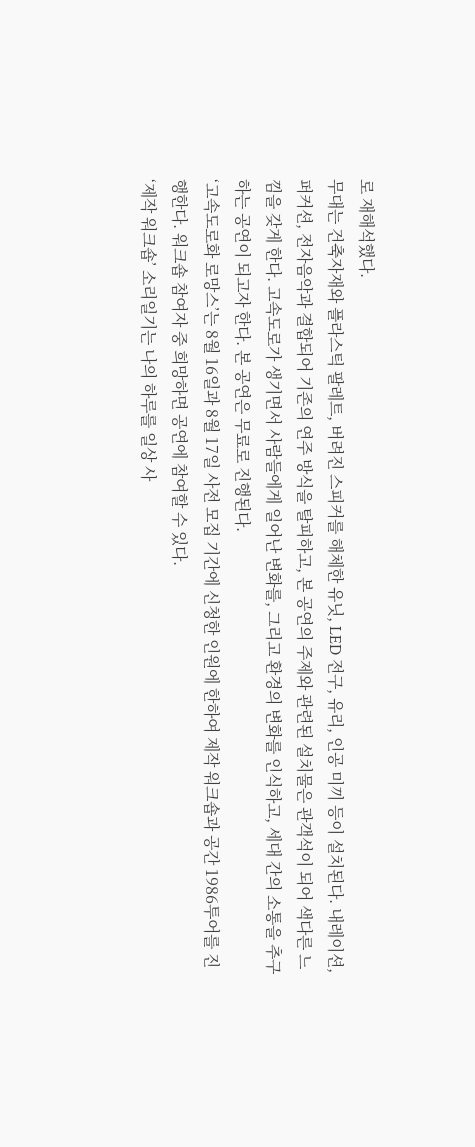로 재해석했다.
무대는 건축자재와 플라스틱 팔레트, 버려진 스피커를 해체한 유닛, LED 전구, 유리, 인공 미끼 등이 설치된다. 내레이션, 퍼커션, 전자음악과 결합되어 기존의 연주 방식을 탈피하고, 본 공연의 주제와 관련된 설치물은 관객석이 되어 색다른 느낌을 갖게 한다. 고속도로가 생기면서 사람들에게 일어난 변화를, 그리고 환경의 변화를 인식하고, 세대 간의 소통을 추구하는 공연이 되고자 한다. 본 공연은 무료로 진행된다.
‘고속도로화 로망스’는 8월 16일과 8월 17일 사전 모집 기간에 신청한 인원에 한하여 제작 워크숍과 공간 1986투어를 진행한다. 워크숍 참여자 중 희망하면 공연에 참여할 수 있다.
‘제작 워크숍’ 소리일기는 나의 하루를 일상 사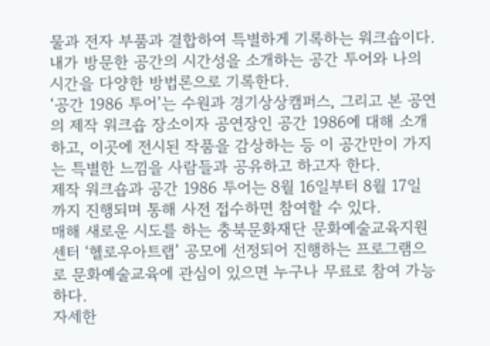물과 전자 부품과 결합하여 특별하게 기록하는 워크숍이다. 내가 방문한 공간의 시간성을 소개하는 공간 투어와 나의 시간을 다양한 방법론으로 기록한다.
‘공간 1986 투어’는 수원과 경기상상캠퍼스, 그리고 본 공연의 제작 워크숍 장소이자 공연장인 공간 1986에 대해 소개하고, 이곳에 전시된 작품을 감상하는 등 이 공간만이 가지는 특별한 느낌을 사람들과 공유하고 하고자 한다.
제작 워크숍과 공간 1986 투어는 8월 16일부터 8월 17일 까지 진행되며 통해 사전 접수하면 참여할 수 있다.
매해 새로운 시도를 하는 충북문화재단 문화예술교육지원센터 ‘헬로우아트랩’ 공모에 선정되어 진행하는 프로그램으로 문화예술교육에 관심이 있으면 누구나 무료로 참여 가능하다.
자세한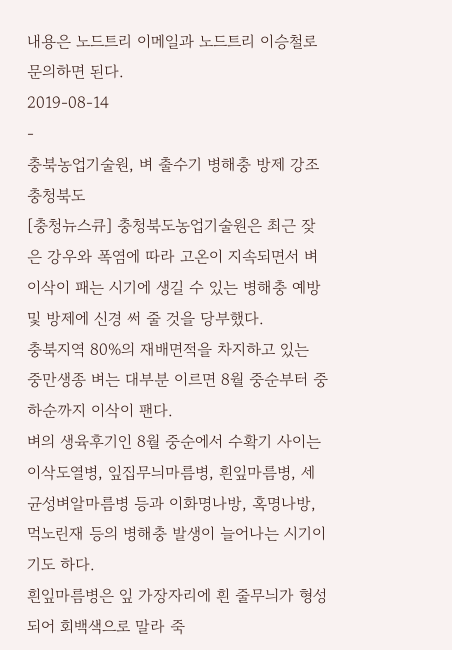내용은 노드트리 이메일과 노드트리 이승철로 문의하면 된다.
2019-08-14
-
충북농업기술원, 벼 출수기 병해충 방제 강조
충청북도
[충청뉴스큐] 충청북도농업기술원은 최근 잦은 강우와 폭염에 따라 고온이 지속되면서 벼 이삭이 패는 시기에 생길 수 있는 병해충 예방 및 방제에 신경 써 줄 것을 당부했다.
충북지역 80%의 재배면적을 차지하고 있는 중만생종 벼는 대부분 이르면 8월 중순부터 중하순까지 이삭이 팬다.
벼의 생육후기인 8월 중순에서 수확기 사이는 이삭도열병, 잎집무늬마름병, 흰잎마름병, 세균성벼알마름병 등과 이화명나방, 혹명나방, 먹노린재 등의 병해충 발생이 늘어나는 시기이기도 하다.
흰잎마름병은 잎 가장자리에 흰 줄무늬가 형성되어 회백색으로 말라 죽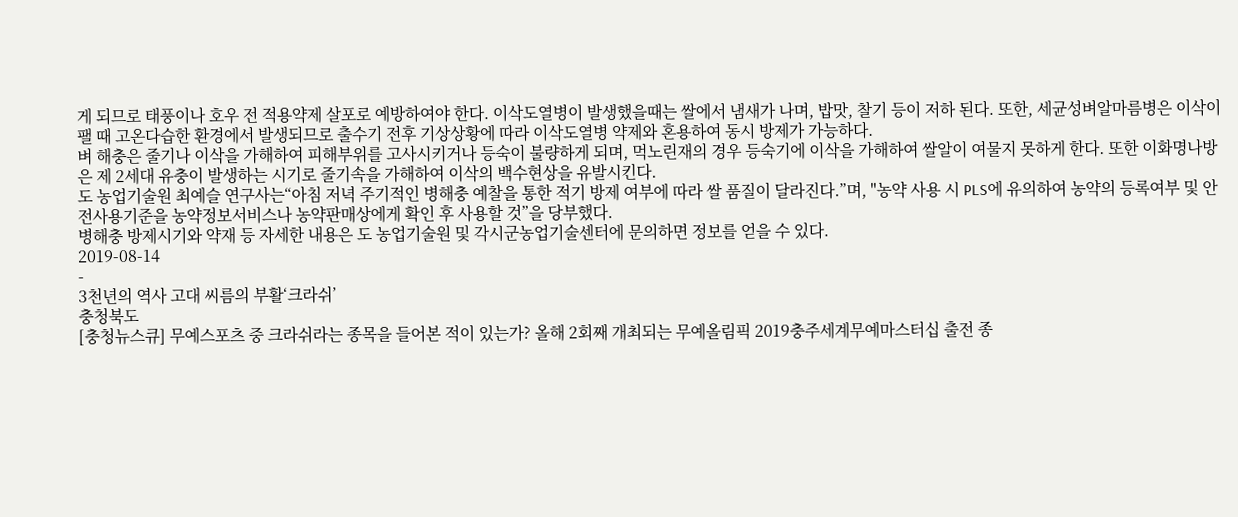게 되므로 태풍이나 호우 전 적용약제 살포로 예방하여야 한다. 이삭도열병이 발생했을때는 쌀에서 냄새가 나며, 밥맛, 찰기 등이 저하 된다. 또한, 세균성벼알마름병은 이삭이 팰 때 고온다습한 환경에서 발생되므로 출수기 전후 기상상황에 따라 이삭도열병 약제와 혼용하여 동시 방제가 가능하다.
벼 해충은 줄기나 이삭을 가해하여 피해부위를 고사시키거나 등숙이 불량하게 되며, 먹노린재의 경우 등숙기에 이삭을 가해하여 쌀알이 여물지 못하게 한다. 또한 이화명나방은 제 2세대 유충이 발생하는 시기로 줄기속을 가해하여 이삭의 백수현상을 유발시킨다.
도 농업기술원 최예슬 연구사는“아침 저녁 주기적인 병해충 예찰을 통한 적기 방제 여부에 따라 쌀 품질이 달라진다.”며, "농약 사용 시 PLS에 유의하여 농약의 등록여부 및 안전사용기준을 농약정보서비스나 농약판매상에게 확인 후 사용할 것”을 당부했다.
병해충 방제시기와 약재 등 자세한 내용은 도 농업기술원 및 각시군농업기술센터에 문의하면 정보를 얻을 수 있다.
2019-08-14
-
3천년의 역사 고대 씨름의 부활‘크라쉬’
충청북도
[충청뉴스큐] 무예스포츠 중 크라쉬라는 종목을 들어본 적이 있는가? 올해 2회째 개최되는 무예올림픽 2019충주세계무예마스터십 출전 종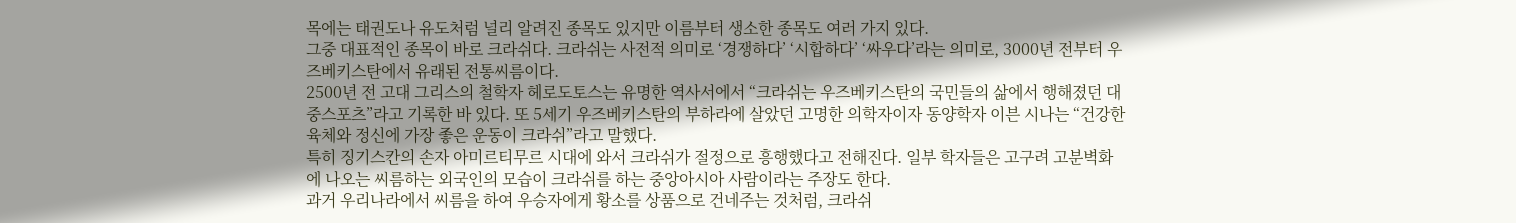목에는 태권도나 유도처럼 널리 알려진 종목도 있지만 이름부터 생소한 종목도 여러 가지 있다.
그중 대표적인 종목이 바로 크라쉬다. 크라쉬는 사전적 의미로 ‘경쟁하다’ ‘시합하다’ ‘싸우다’라는 의미로, 3000년 전부터 우즈베키스탄에서 유래된 전통씨름이다.
2500년 전 고대 그리스의 철학자 헤로도토스는 유명한 역사서에서 “크라쉬는 우즈베키스탄의 국민들의 삶에서 행해졌던 대중스포츠”라고 기록한 바 있다. 또 5세기 우즈베키스탄의 부하라에 살았던 고명한 의학자이자 동양학자 이븐 시나는 “건강한 육체와 정신에 가장 좋은 운동이 크라쉬”라고 말했다.
특히 징기스칸의 손자 아미르티무르 시대에 와서 크라쉬가 절정으로 흥행했다고 전해진다. 일부 학자들은 고구려 고분벽화에 나오는 씨름하는 외국인의 모습이 크라쉬를 하는 중앙아시아 사람이라는 주장도 한다.
과거 우리나라에서 씨름을 하여 우승자에게 황소를 상품으로 건네주는 것처럼, 크라쉬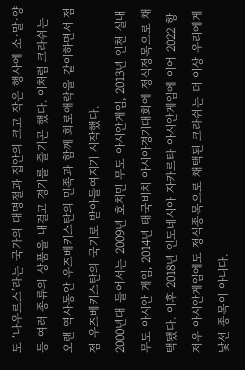도 ‘나우르스’라는 국가의 대명절과 집안의 크고 작은 행사에 소·말·양 등 여러 종류의 상품을 내걸고 경기를 즐기곤 했다. 이처럼 크라쉬는 오랜 역사동안 우즈베키스탄의 민족과 함께 희로애락을 같이하면서 점점 우즈베키스탄의 국기로 받아들여지기 시작했다.
2000년대 들어서는 2009년 호치민 무도 아시안게임, 2013년 인천 실내 무도 아시안 게임, 2014년 태국비치 아시아경기대회에 정식정목으로 채택됐다. 이후 2018년 인도네시아 자카르타 아시안게임에 이어 2022 항저우 아시안게임에도 정식종목으로 채택된 크라쉬는 더 이상 우리에게 낯선 종목이 아니다.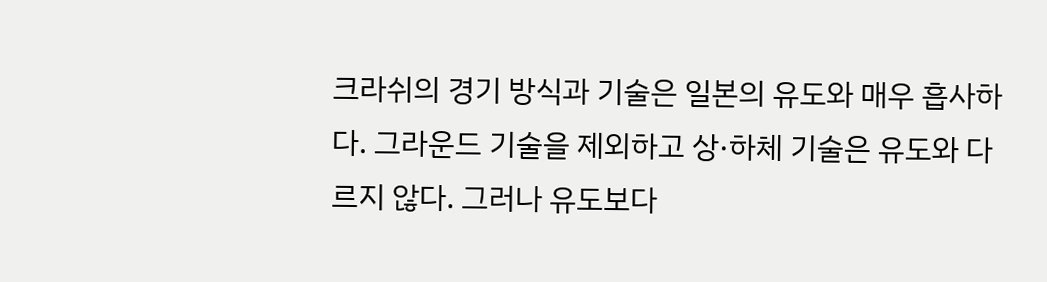크라쉬의 경기 방식과 기술은 일본의 유도와 매우 흡사하다. 그라운드 기술을 제외하고 상·하체 기술은 유도와 다르지 않다. 그러나 유도보다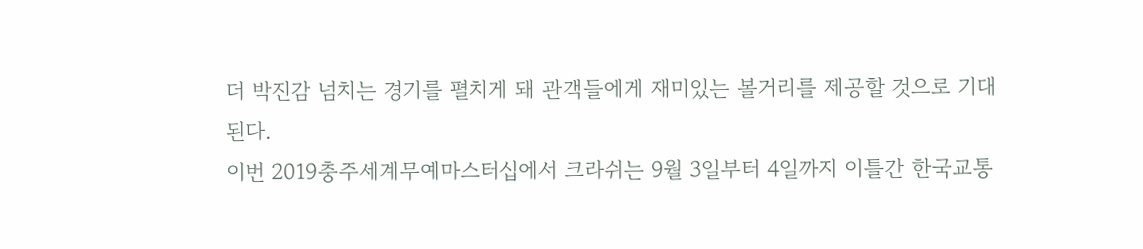더 박진감 넘치는 경기를 펼치게 돼 관객들에게 재미있는 볼거리를 제공할 것으로 기대된다.
이번 2019충주세계무예마스터십에서 크라쉬는 9월 3일부터 4일까지 이틀간 한국교통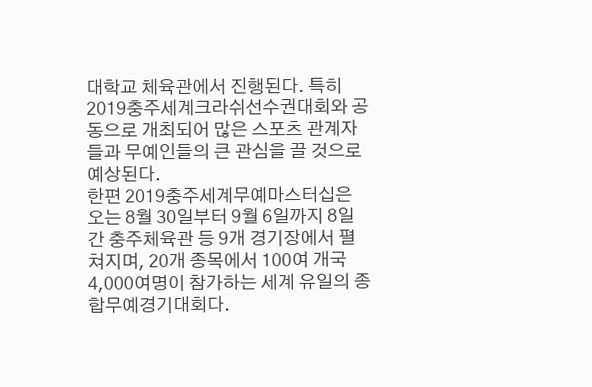대학교 체육관에서 진행된다. 특히 2019충주세계크라쉬선수권대회와 공동으로 개최되어 많은 스포츠 관계자들과 무예인들의 큰 관심을 끌 것으로 예상된다.
한편 2019충주세계무예마스터십은 오는 8월 30일부터 9월 6일까지 8일간 충주체육관 등 9개 경기장에서 펼쳐지며, 20개 종목에서 100여 개국 4,000여명이 참가하는 세계 유일의 종합무예경기대회다.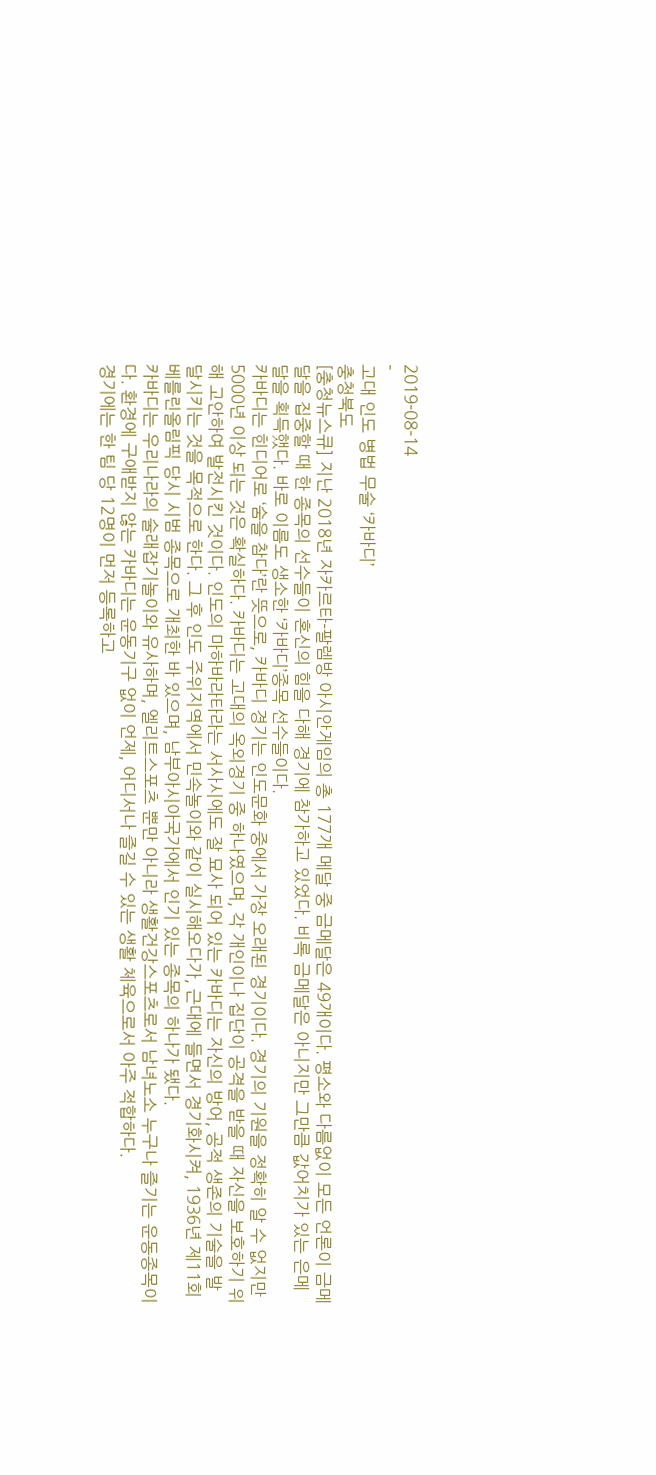2019-08-14
-
고대 인도 병법 무술 ‘카바디’
충청북도
[충청뉴스큐] 지난 2018년 자카르타-팔렘방 아시안게임의 총 177개 메달 중 금메달은 49개이다. 평소와 다름없이 모든 언론이 금메달을 집중할 때 한 종목의 선수들이 혼신의 힘을 다해 경기에 참가하고 있었다. 비록 금메달은 아니지만 그만큼 값어치가 있는 은메달을 획득했다. 바로 이름도 생소한 ‘카바디’종목 선수들이다.
카바디는 힌디어로 ‘숨을 참다’란 뜻으로, 카바디 경기는 인도문화 중에서 가장 오래된 경기이다. 경기의 기원을 정확히 알 수 없지만 5000년 이상 되는 것은 확실하다. 카바디는 고대의 옥외경기 중 하나였으며, 각 개인이나 집단이 공격을 받을 때 자신을 보호하기 위해 고안하여 발전시킨 것이다. 인도의 마하바라타라는 서사시에도 잘 묘사 되어 있는 카바디는 자신의 방어, 공적 생존의 기술을 발달시키는 것을 목적으로 한다. 그 후 인도 주위지역에서 민속놀이와 같이 실시해오다가, 근대에 들면서 경기화시켜, 1936년 제11회 베를린올림픽 당시 시범 종목으로 개최한 바 있으며, 남부아시아국가에서 인기 있는 종목의 하나가 됐다.
카바디는 우리나라의 술래잡기놀이와 유사하며, 엘리트스포츠 뿐만 아니라 생활건강스포츠로서 남녀노소 누구나 즐기는 운동종목이다. 환경에 구애받지 않는 카바디는 운동기구 없이 언제, 어디서나 즐길 수 있는 생활 체육으로서 아주 적합하다.
경기에는 한 팀 당 12명이 먼저 등록하고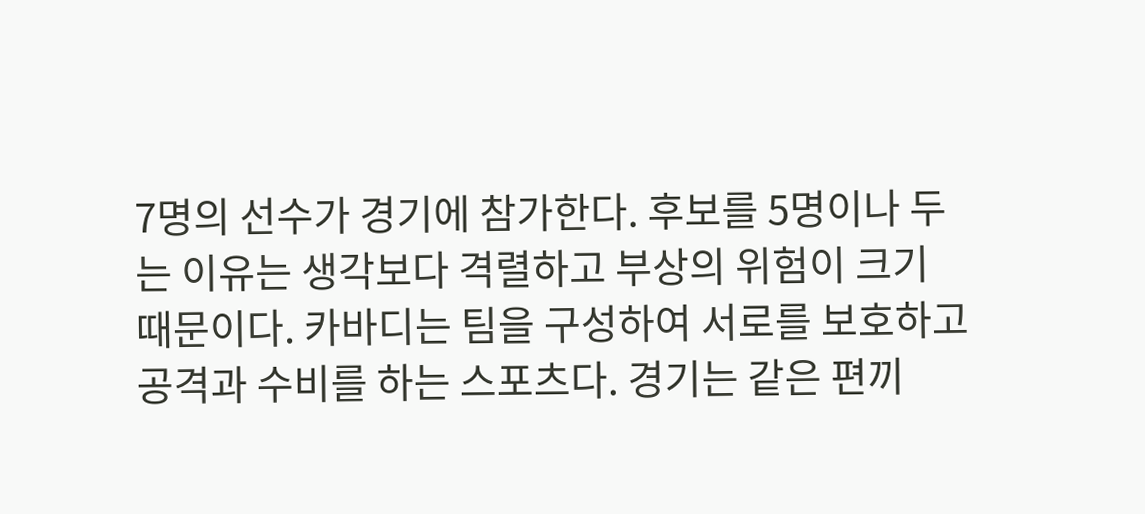7명의 선수가 경기에 참가한다. 후보를 5명이나 두는 이유는 생각보다 격렬하고 부상의 위험이 크기 때문이다. 카바디는 팀을 구성하여 서로를 보호하고 공격과 수비를 하는 스포츠다. 경기는 같은 편끼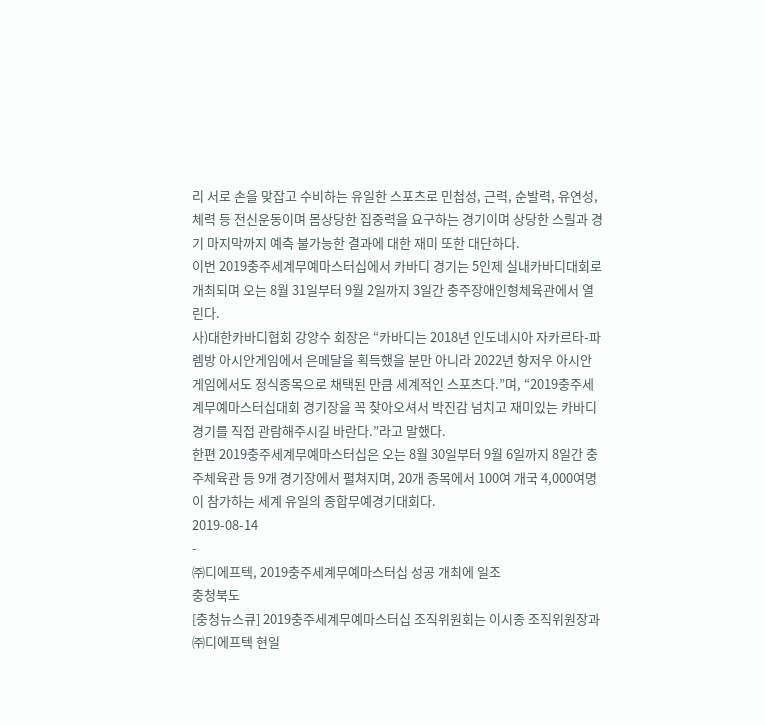리 서로 손을 맞잡고 수비하는 유일한 스포츠로 민첩성, 근력, 순발력, 유연성, 체력 등 전신운동이며 몸상당한 집중력을 요구하는 경기이며 상당한 스릴과 경기 마지막까지 예측 불가능한 결과에 대한 재미 또한 대단하다.
이번 2019충주세계무예마스터십에서 카바디 경기는 5인제 실내카바디대회로 개최되며 오는 8월 31일부터 9월 2일까지 3일간 충주장애인형체육관에서 열린다.
사)대한카바디협회 강양수 회장은 “카바디는 2018년 인도네시아 자카르타-파렘방 아시안게임에서 은메달을 획득했을 분만 아니라 2022년 항저우 아시안게임에서도 정식종목으로 채택된 만큼 세계적인 스포츠다.”며, “2019충주세계무예마스터십대회 경기장을 꼭 찾아오셔서 박진감 넘치고 재미있는 카바디 경기를 직접 관람해주시길 바란다.”라고 말했다.
한편 2019충주세계무예마스터십은 오는 8월 30일부터 9월 6일까지 8일간 충주체육관 등 9개 경기장에서 펼쳐지며, 20개 종목에서 100여 개국 4,000여명이 참가하는 세계 유일의 종합무예경기대회다.
2019-08-14
-
㈜디에프텍, 2019충주세계무예마스터십 성공 개최에 일조
충청북도
[충청뉴스큐] 2019충주세계무예마스터십 조직위원회는 이시종 조직위원장과 ㈜디에프텍 현일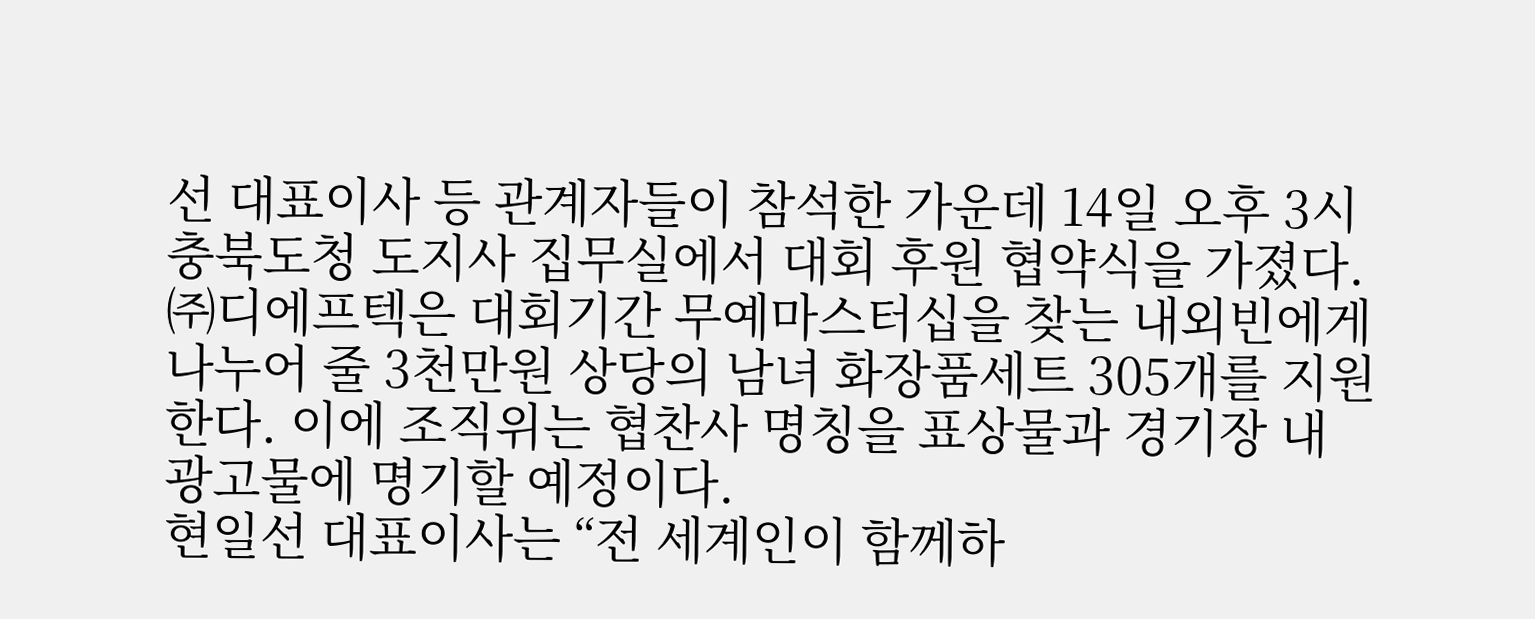선 대표이사 등 관계자들이 참석한 가운데 14일 오후 3시 충북도청 도지사 집무실에서 대회 후원 협약식을 가졌다.
㈜디에프텍은 대회기간 무예마스터십을 찾는 내외빈에게 나누어 줄 3천만원 상당의 남녀 화장품세트 305개를 지원한다. 이에 조직위는 협찬사 명칭을 표상물과 경기장 내 광고물에 명기할 예정이다.
현일선 대표이사는 “전 세계인이 함께하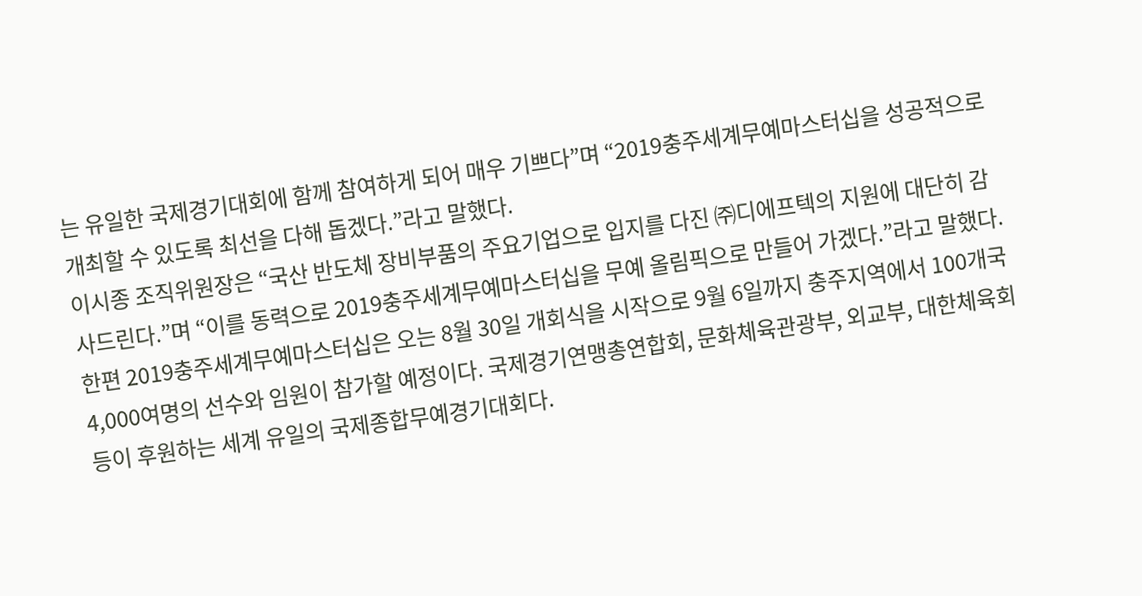는 유일한 국제경기대회에 함께 참여하게 되어 매우 기쁘다”며 “2019충주세계무예마스터십을 성공적으로 개최할 수 있도록 최선을 다해 돕겠다.”라고 말했다.
이시종 조직위원장은 “국산 반도체 장비부품의 주요기업으로 입지를 다진 ㈜디에프텍의 지원에 대단히 감사드린다.”며 “이를 동력으로 2019충주세계무예마스터십을 무예 올림픽으로 만들어 가겠다.”라고 말했다.
한편 2019충주세계무예마스터십은 오는 8월 30일 개회식을 시작으로 9월 6일까지 충주지역에서 100개국 4,000여명의 선수와 임원이 참가할 예정이다. 국제경기연맹총연합회, 문화체육관광부, 외교부, 대한체육회 등이 후원하는 세계 유일의 국제종합무예경기대회다.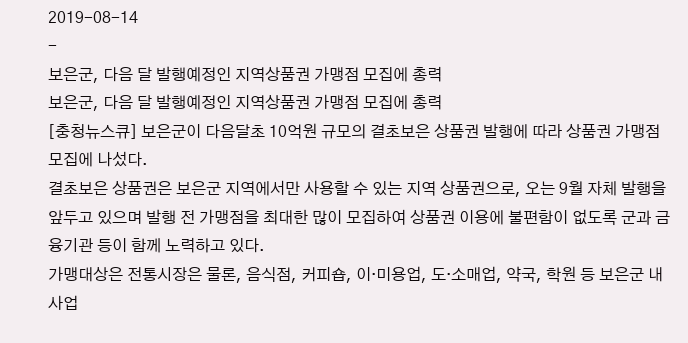2019-08-14
-
보은군, 다음 달 발행예정인 지역상품권 가맹점 모집에 총력
보은군, 다음 달 발행예정인 지역상품권 가맹점 모집에 총력
[충청뉴스큐] 보은군이 다음달초 10억원 규모의 결초보은 상품권 발행에 따라 상품권 가맹점 모집에 나섰다.
결초보은 상품권은 보은군 지역에서만 사용할 수 있는 지역 상품권으로, 오는 9월 자체 발행을 앞두고 있으며 발행 전 가맹점을 최대한 많이 모집하여 상품권 이용에 불편함이 없도록 군과 금융기관 등이 함께 노력하고 있다.
가맹대상은 전통시장은 물론, 음식점, 커피숍, 이·미용업, 도·소매업, 약국, 학원 등 보은군 내 사업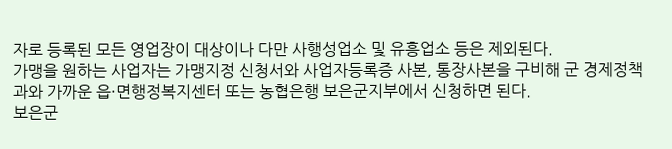자로 등록된 모든 영업장이 대상이나 다만 사행성업소 및 유흥업소 등은 제외된다.
가맹을 원하는 사업자는 가맹지정 신청서와 사업자등록증 사본, 통장사본을 구비해 군 경제정책과와 가까운 읍·면행정복지센터 또는 농협은행 보은군지부에서 신청하면 된다.
보은군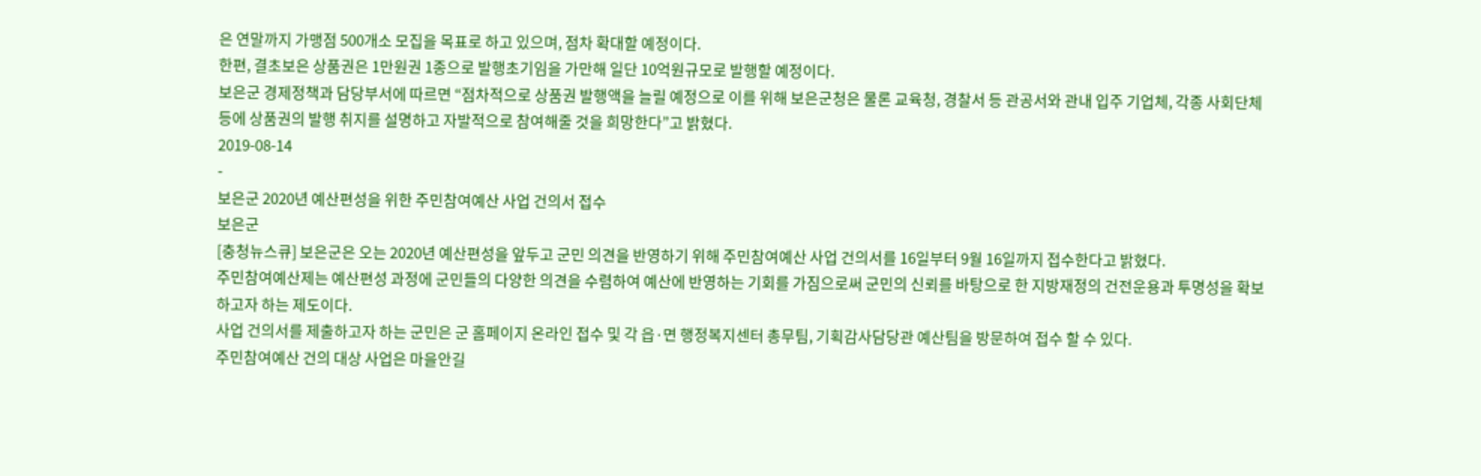은 연말까지 가맹점 500개소 모집을 목표로 하고 있으며, 점차 확대할 예정이다.
한편, 결초보은 상품권은 1만원권 1종으로 발행초기임을 가만해 일단 10억원규모로 발행할 예정이다.
보은군 경제정책과 담당부서에 따르면 “점차적으로 상품권 발행액을 늘릴 예정으로 이를 위해 보은군청은 물론 교육청, 경찰서 등 관공서와 관내 입주 기업체, 각종 사회단체 등에 상품권의 발행 취지를 설명하고 자발적으로 참여해줄 것을 희망한다”고 밝혔다.
2019-08-14
-
보은군 2020년 예산편성을 위한 주민참여예산 사업 건의서 접수
보은군
[충청뉴스큐] 보은군은 오는 2020년 예산편성을 앞두고 군민 의견을 반영하기 위해 주민참여예산 사업 건의서를 16일부터 9월 16일까지 접수한다고 밝혔다.
주민참여예산제는 예산편성 과정에 군민들의 다양한 의견을 수렴하여 예산에 반영하는 기회를 가짐으로써 군민의 신뢰를 바탕으로 한 지방재정의 건전운용과 투명성을 확보하고자 하는 제도이다.
사업 건의서를 제출하고자 하는 군민은 군 홈페이지 온라인 접수 및 각 읍·면 행정복지센터 총무팀, 기획감사담당관 예산팀을 방문하여 접수 할 수 있다.
주민참여예산 건의 대상 사업은 마을안길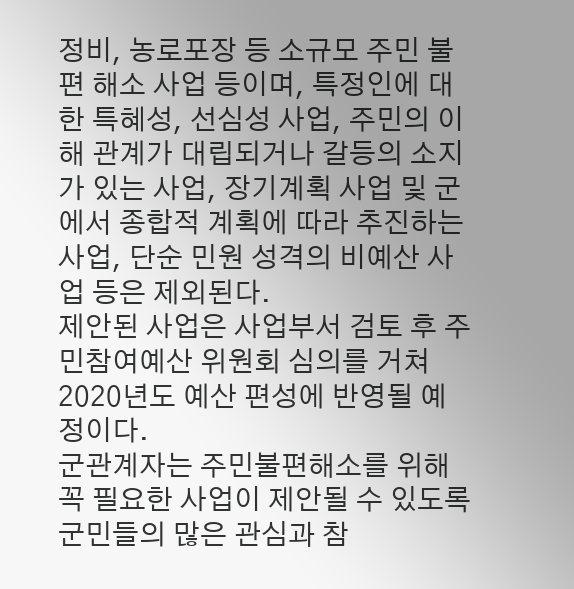정비, 농로포장 등 소규모 주민 불편 해소 사업 등이며, 특정인에 대한 특혜성, 선심성 사업, 주민의 이해 관계가 대립되거나 갈등의 소지가 있는 사업, 장기계획 사업 및 군에서 종합적 계획에 따라 추진하는 사업, 단순 민원 성격의 비예산 사업 등은 제외된다.
제안된 사업은 사업부서 검토 후 주민참여예산 위원회 심의를 거쳐 2020년도 예산 편성에 반영될 예정이다.
군관계자는 주민불편해소를 위해 꼭 필요한 사업이 제안될 수 있도록 군민들의 많은 관심과 참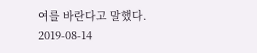여를 바란다고 말했다.
2019-08-14